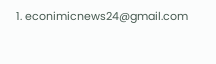1. econimicnews24@gmail.com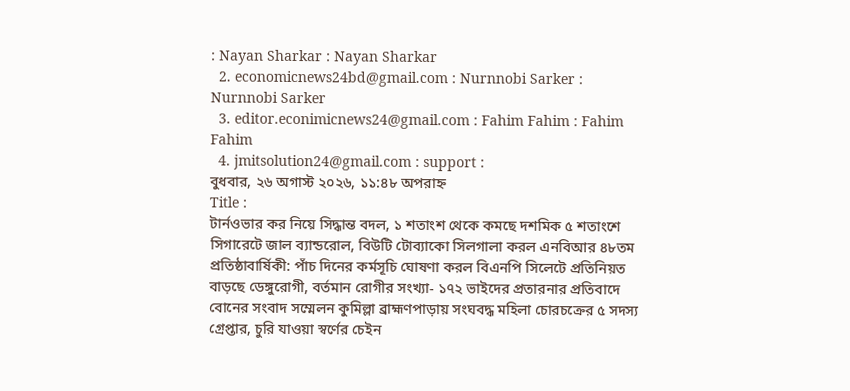: Nayan Sharkar : Nayan Sharkar
  2. economicnews24bd@gmail.com : Nurnnobi Sarker : Nurnnobi Sarker
  3. editor.econimicnews24@gmail.com : Fahim Fahim : Fahim Fahim
  4. jmitsolution24@gmail.com : support :
বুধবার, ২৬ অগাস্ট ২০২৬, ১১:৪৮ অপরাহ্ন
Title :
টার্নওভার কর নিয়ে সিদ্ধান্ত বদল, ১ শতাংশ থেকে কমছে দশমিক ৫ শতাংশে সিগারেটে জাল ব্যান্ডরোল, বিউটি টোব্যাকো সিলগালা করল এনবিআর ৪৮তম প্রতিষ্ঠাবার্ষিকী: পাঁচ দিনের কর্মসূচি ঘোষণা করল বিএনপি সিলেটে প্রতিনিয়ত বাড়ছে ডেঙ্গুরোগী, বর্তমান রোগীর সংখ্যা- ১৭২ ভাইদের প্রতারনার প্রতিবাদে বোনের সংবাদ সম্মেলন কুমিল্লা ব্রাহ্মণপাড়ায় সংঘবদ্ধ মহিলা চোরচক্রের ৫ সদস্য গ্রেপ্তার, চুরি যাওয়া স্বর্ণের চেইন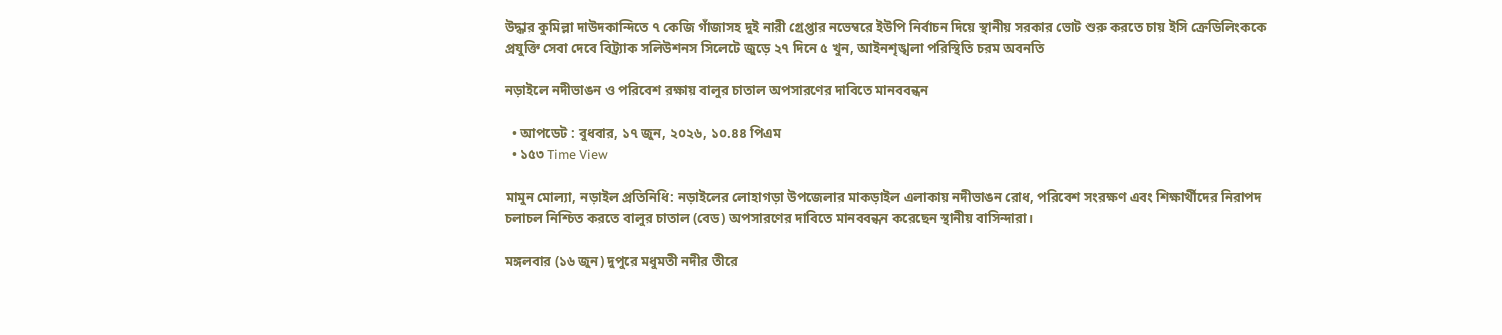উদ্ধার কুমিল্লা দাউদকান্দিতে ৭ কেজি গাঁজাসহ দুই নারী গ্রেপ্তার নভেম্বরে ইউপি নির্বাচন দিয়ে স্থানীয় সরকার ভোট শুরু করতে চায় ইসি ক্রেডিলিংককে প্রযুক্তি সেবা দেবে বিট্র্যাক সলিউশনস সিলেটে জুড়ে ২৭ দিনে ৫ খুন, আইনশৃঙ্খলা পরিস্থিতি চরম অবনতি

নড়াইলে নদীভাঙন ও পরিবেশ রক্ষায় বালুর চাতাল অপসারণের দাবিতে মানববন্ধন

  • আপডেট : বুধবার, ১৭ জুন, ২০২৬, ১০.৪৪ পিএম
  • ১৫৩ Time View

মামুন মোল্যা, নড়াইল প্রতিনিধি: নড়াইলের লোহাগড়া উপজেলার মাকড়াইল এলাকায় নদীভাঙন রোধ, পরিবেশ সংরক্ষণ এবং শিক্ষার্থীদের নিরাপদ চলাচল নিশ্চিত করতে বালুর চাতাল (বেড) অপসারণের দাবিতে মানববন্ধন করেছেন স্থানীয় বাসিন্দারা।

মঙ্গলবার (১৬ জুন) দুপুরে মধুমতী নদীর তীরে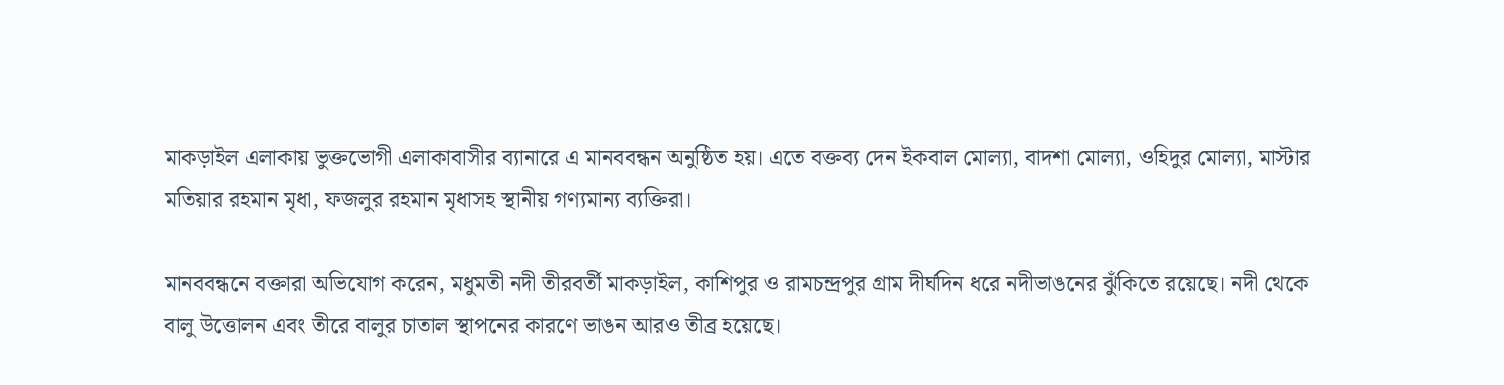মাকড়াইল এলাকায় ভুক্তভোগী এলাকাবাসীর ব্যানারে এ মানববন্ধন অনুষ্ঠিত হয়। এতে বক্তব্য দেন ইকবাল মোল্যা, বাদশা মোল্যা, ওহিদুর মোল্যা, মাস্টার মতিয়ার রহমান মৃধা, ফজলুর রহমান মৃধাসহ স্থানীয় গণ্যমান্য ব্যক্তিরা।

মানববন্ধনে বক্তারা অভিযোগ করেন, মধুমতী নদী তীরবর্তী মাকড়াইল, কাশিপুর ও রামচন্দ্রপুর গ্রাম দীর্ঘদিন ধরে নদীভাঙনের ঝুঁকিতে রয়েছে। নদী থেকে বালু উত্তোলন এবং তীরে বালুর চাতাল স্থাপনের কারণে ভাঙন আরও তীব্র হয়েছে।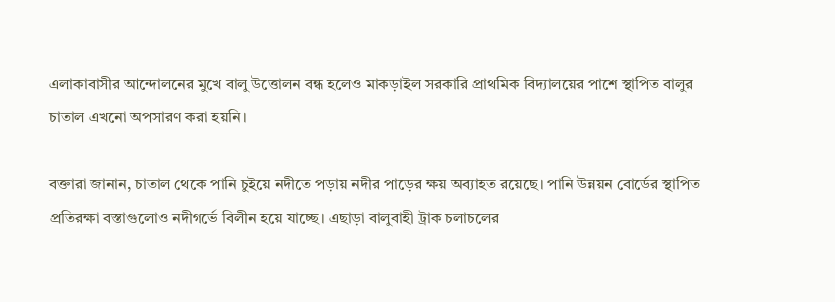এলাকাবাসীর আন্দোলনের মুখে বালু উত্তোলন বন্ধ হলেও মাকড়াইল সরকারি প্রাথমিক বিদ্যালয়ের পাশে স্থাপিত বালুর চাতাল এখনো অপসারণ করা হয়নি।

বক্তারা জানান, চাতাল থেকে পানি চুইয়ে নদীতে পড়ায় নদীর পাড়ের ক্ষয় অব্যাহত রয়েছে। পানি উন্নয়ন বোর্ডের স্থাপিত প্রতিরক্ষা বস্তাগুলোও নদীগর্ভে বিলীন হয়ে যাচ্ছে। এছাড়া বালুবাহী ট্রাক চলাচলের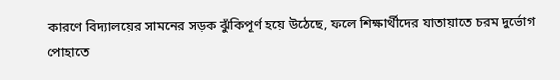কারণে বিদ্যালয়ের সামনের সড়ক ঝুঁকিপূর্ণ হয়ে উঠেছে, ফলে শিক্ষার্থীদের যাতায়াতে চরম দুর্ভোগ পোহাতে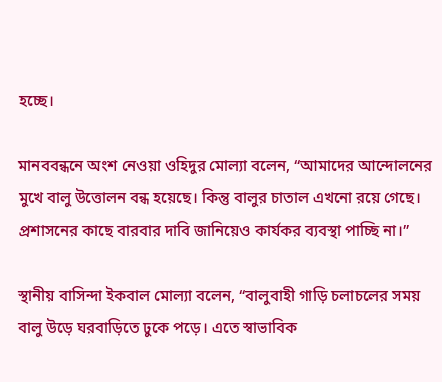হচ্ছে।

মানববন্ধনে অংশ নেওয়া ওহিদুর মোল্যা বলেন, “আমাদের আন্দোলনের মুখে বালু উত্তোলন বন্ধ হয়েছে। কিন্তু বালুর চাতাল এখনো রয়ে গেছে। প্রশাসনের কাছে বারবার দাবি জানিয়েও কার্যকর ব্যবস্থা পাচ্ছি না।”

স্থানীয় বাসিন্দা ইকবাল মোল্যা বলেন, “বালুবাহী গাড়ি চলাচলের সময় বালু উড়ে ঘরবাড়িতে ঢুকে পড়ে। এতে স্বাভাবিক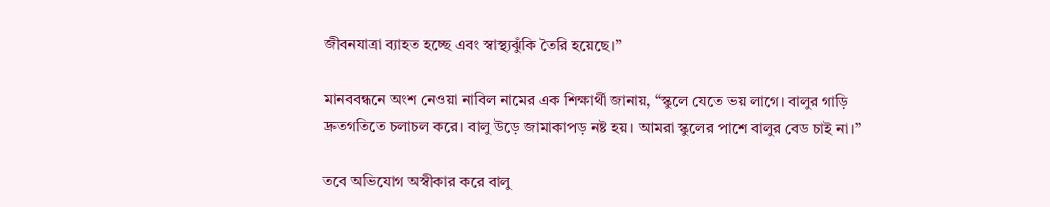জীবনযাত্রা ব্যাহত হচ্ছে এবং স্বাস্থ্যঝুঁকি তৈরি হয়েছে।”

মানববন্ধনে অংশ নেওয়া নাবিল নামের এক শিক্ষার্থী জানায়, “স্কুলে যেতে ভয় লাগে। বালুর গাড়ি দ্রুতগতিতে চলাচল করে। বালু উড়ে জামাকাপড় নষ্ট হয়। আমরা স্কুলের পাশে বালুর বেড চাই না।”

তবে অভিযোগ অস্বীকার করে বালু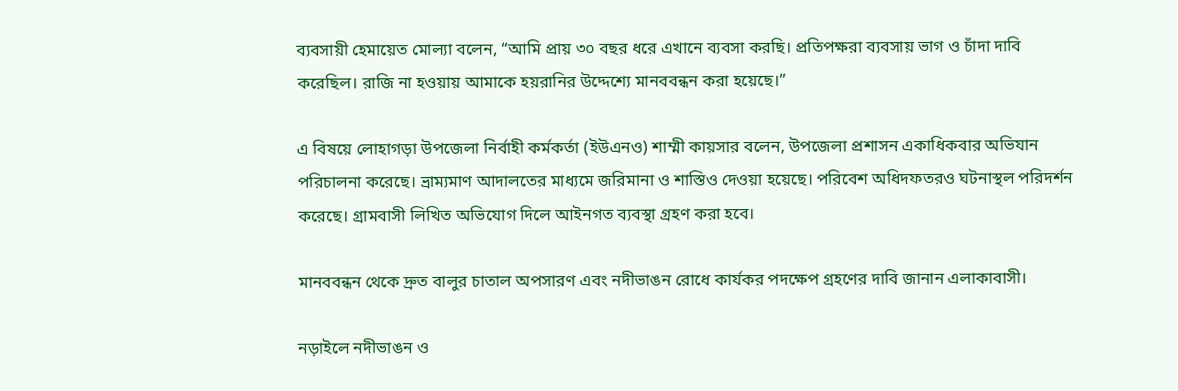ব্যবসায়ী হেমায়েত মোল্যা বলেন, “আমি প্রায় ৩০ বছর ধরে এখানে ব্যবসা করছি। প্রতিপক্ষরা ব্যবসায় ভাগ ও চাঁদা দাবি করেছিল। রাজি না হওয়ায় আমাকে হয়রানির উদ্দেশ্যে মানববন্ধন করা হয়েছে।”

এ বিষয়ে লোহাগড়া উপজেলা নির্বাহী কর্মকর্তা (ইউএনও) শাম্মী কায়সার বলেন, উপজেলা প্রশাসন একাধিকবার অভিযান পরিচালনা করেছে। ভ্রাম্যমাণ আদালতের মাধ্যমে জরিমানা ও শাস্তিও দেওয়া হয়েছে। পরিবেশ অধিদফতরও ঘটনাস্থল পরিদর্শন করেছে। গ্রামবাসী লিখিত অভিযোগ দিলে আইনগত ব্যবস্থা গ্রহণ করা হবে।

মানববন্ধন থেকে দ্রুত বালুর চাতাল অপসারণ এবং নদীভাঙন রোধে কার্যকর পদক্ষেপ গ্রহণের দাবি জানান এলাকাবাসী।

নড়াইলে নদীভাঙন ও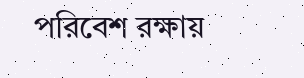পরিবেশ রক্ষায়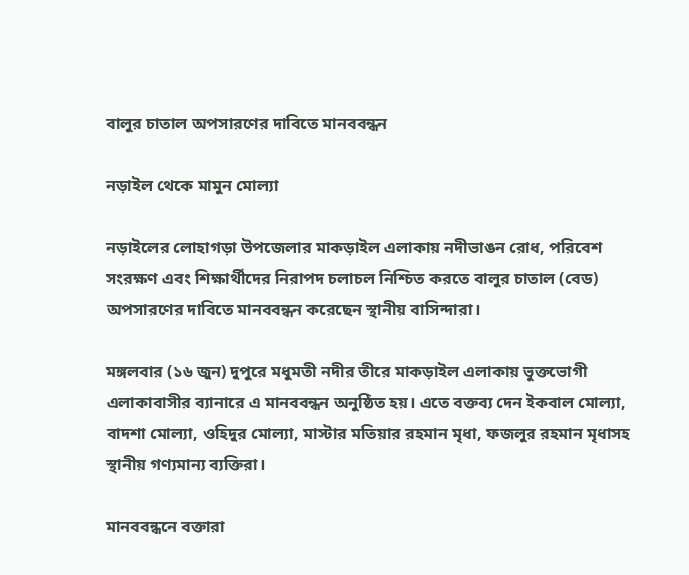বালুর চাতাল অপসারণের দাবিতে মানববন্ধন

নড়াইল থেকে মামুন মোল্যা

নড়াইলের লোহাগড়া উপজেলার মাকড়াইল এলাকায় নদীভাঙন রোধ, পরিবেশ সংরক্ষণ এবং শিক্ষার্থীদের নিরাপদ চলাচল নিশ্চিত করতে বালুর চাতাল (বেড) অপসারণের দাবিতে মানববন্ধন করেছেন স্থানীয় বাসিন্দারা।

মঙ্গলবার (১৬ জুন) দুপুরে মধুমতী নদীর তীরে মাকড়াইল এলাকায় ভুক্তভোগী এলাকাবাসীর ব্যানারে এ মানববন্ধন অনুষ্ঠিত হয়। এতে বক্তব্য দেন ইকবাল মোল্যা, বাদশা মোল্যা, ওহিদুর মোল্যা, মাস্টার মতিয়ার রহমান মৃধা, ফজলুর রহমান মৃধাসহ স্থানীয় গণ্যমান্য ব্যক্তিরা।

মানববন্ধনে বক্তারা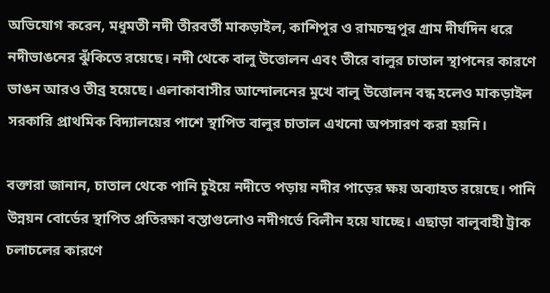অভিযোগ করেন, মধুমতী নদী তীরবর্তী মাকড়াইল, কাশিপুর ও রামচন্দ্রপুর গ্রাম দীর্ঘদিন ধরে নদীভাঙনের ঝুঁকিতে রয়েছে। নদী থেকে বালু উত্তোলন এবং তীরে বালুর চাতাল স্থাপনের কারণে ভাঙন আরও তীব্র হয়েছে। এলাকাবাসীর আন্দোলনের মুখে বালু উত্তোলন বন্ধ হলেও মাকড়াইল সরকারি প্রাথমিক বিদ্যালয়ের পাশে স্থাপিত বালুর চাতাল এখনো অপসারণ করা হয়নি।

বক্তারা জানান, চাতাল থেকে পানি চুইয়ে নদীতে পড়ায় নদীর পাড়ের ক্ষয় অব্যাহত রয়েছে। পানি উন্নয়ন বোর্ডের স্থাপিত প্রতিরক্ষা বস্তাগুলোও নদীগর্ভে বিলীন হয়ে যাচ্ছে। এছাড়া বালুবাহী ট্রাক চলাচলের কারণে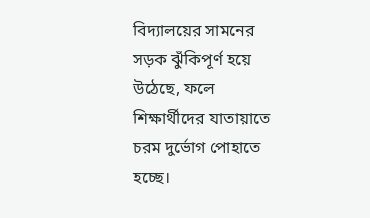বিদ্যালয়ের সামনের সড়ক ঝুঁকিপূর্ণ হয়ে উঠেছে, ফলে শিক্ষার্থীদের যাতায়াতে চরম দুর্ভোগ পোহাতে হচ্ছে।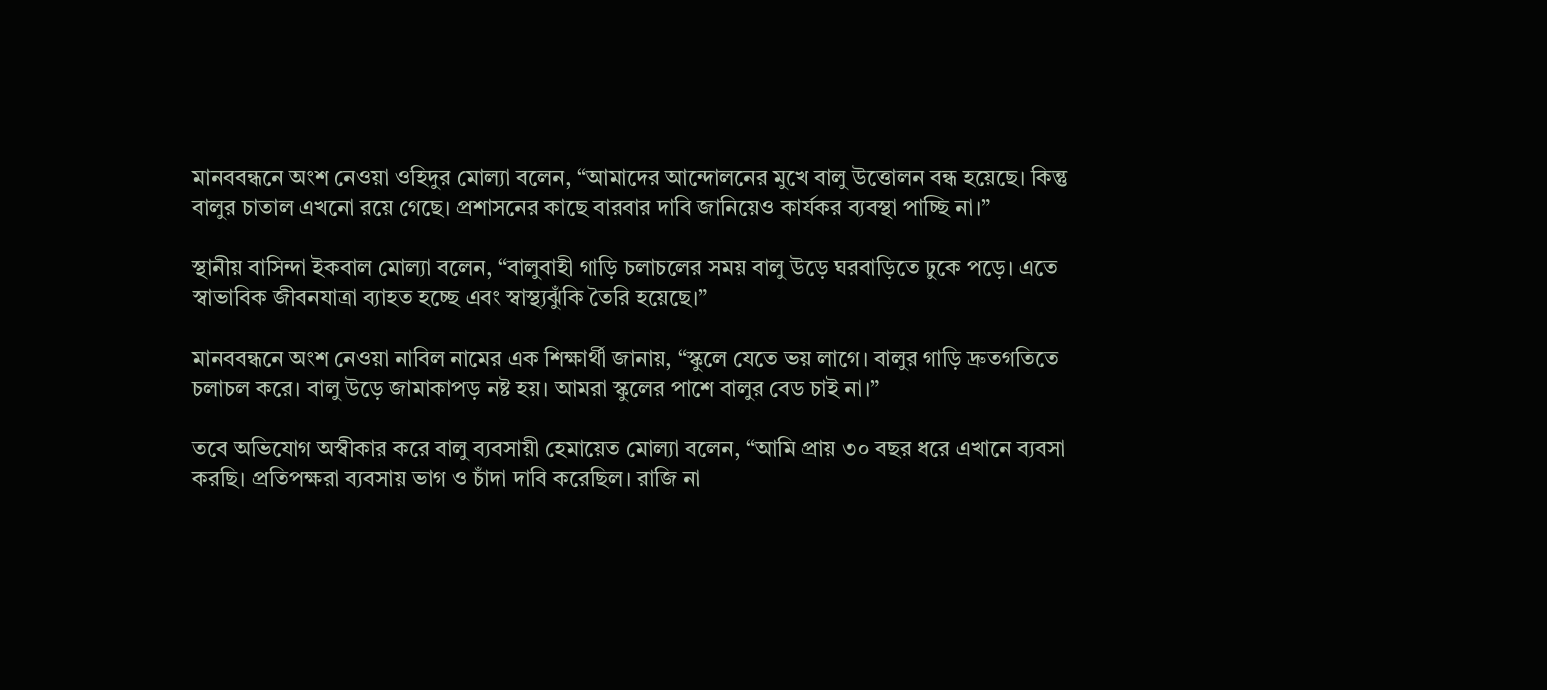মানববন্ধনে অংশ নেওয়া ওহিদুর মোল্যা বলেন, “আমাদের আন্দোলনের মুখে বালু উত্তোলন বন্ধ হয়েছে। কিন্তু বালুর চাতাল এখনো রয়ে গেছে। প্রশাসনের কাছে বারবার দাবি জানিয়েও কার্যকর ব্যবস্থা পাচ্ছি না।”

স্থানীয় বাসিন্দা ইকবাল মোল্যা বলেন, “বালুবাহী গাড়ি চলাচলের সময় বালু উড়ে ঘরবাড়িতে ঢুকে পড়ে। এতে স্বাভাবিক জীবনযাত্রা ব্যাহত হচ্ছে এবং স্বাস্থ্যঝুঁকি তৈরি হয়েছে।”

মানববন্ধনে অংশ নেওয়া নাবিল নামের এক শিক্ষার্থী জানায়, “স্কুলে যেতে ভয় লাগে। বালুর গাড়ি দ্রুতগতিতে চলাচল করে। বালু উড়ে জামাকাপড় নষ্ট হয়। আমরা স্কুলের পাশে বালুর বেড চাই না।”

তবে অভিযোগ অস্বীকার করে বালু ব্যবসায়ী হেমায়েত মোল্যা বলেন, “আমি প্রায় ৩০ বছর ধরে এখানে ব্যবসা করছি। প্রতিপক্ষরা ব্যবসায় ভাগ ও চাঁদা দাবি করেছিল। রাজি না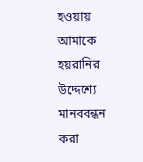হওয়ায় আমাকে হয়রানির উদ্দেশ্যে মানববন্ধন করা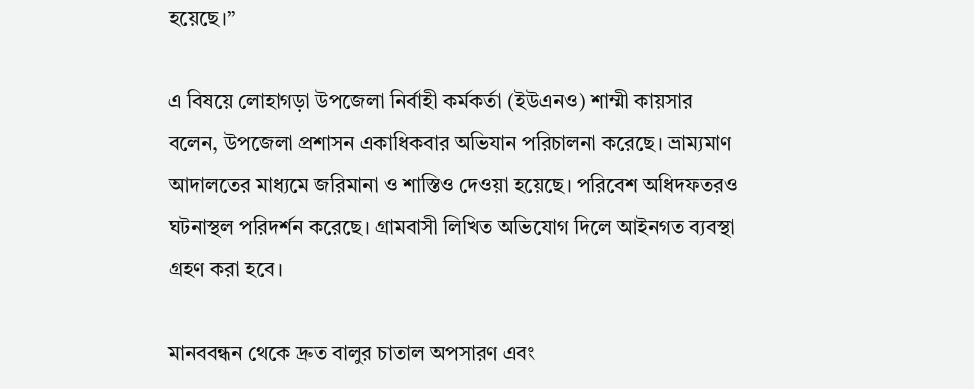হয়েছে।”

এ বিষয়ে লোহাগড়া উপজেলা নির্বাহী কর্মকর্তা (ইউএনও) শাম্মী কায়সার বলেন, উপজেলা প্রশাসন একাধিকবার অভিযান পরিচালনা করেছে। ভ্রাম্যমাণ আদালতের মাধ্যমে জরিমানা ও শাস্তিও দেওয়া হয়েছে। পরিবেশ অধিদফতরও ঘটনাস্থল পরিদর্শন করেছে। গ্রামবাসী লিখিত অভিযোগ দিলে আইনগত ব্যবস্থা গ্রহণ করা হবে।

মানববন্ধন থেকে দ্রুত বালুর চাতাল অপসারণ এবং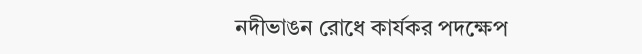নদীভাঙন রোধে কার্যকর পদক্ষেপ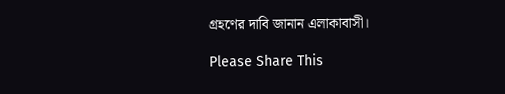গ্রহণের দাবি জানান এলাকাবাসী।

Please Share This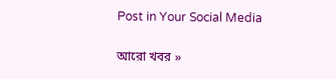Post in Your Social Media

আরো খবর »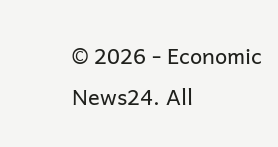© 2026 - Economic News24. All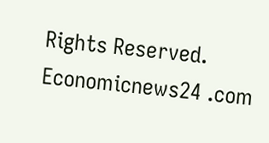Rights Reserved.
Economicnews24 .com